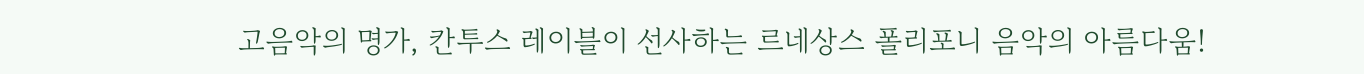고음악의 명가, 칸투스 레이블이 선사하는 르네상스 폴리포니 음악의 아름다움!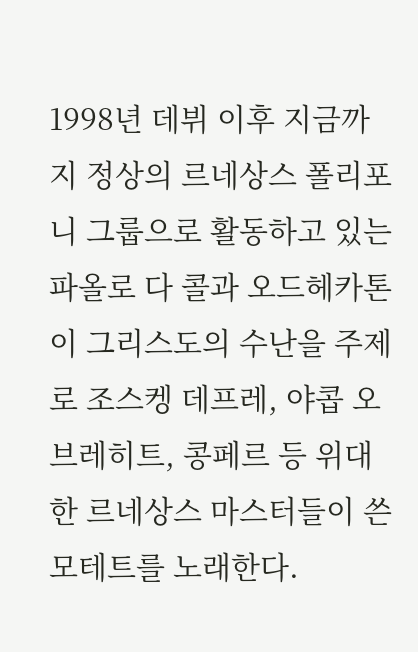1998년 데뷔 이후 지금까지 정상의 르네상스 폴리포니 그룹으로 활동하고 있는 파올로 다 콜과 오드헤카톤이 그리스도의 수난을 주제로 조스켕 데프레, 야콥 오브레히트, 콩페르 등 위대한 르네상스 마스터들이 쓴 모테트를 노래한다.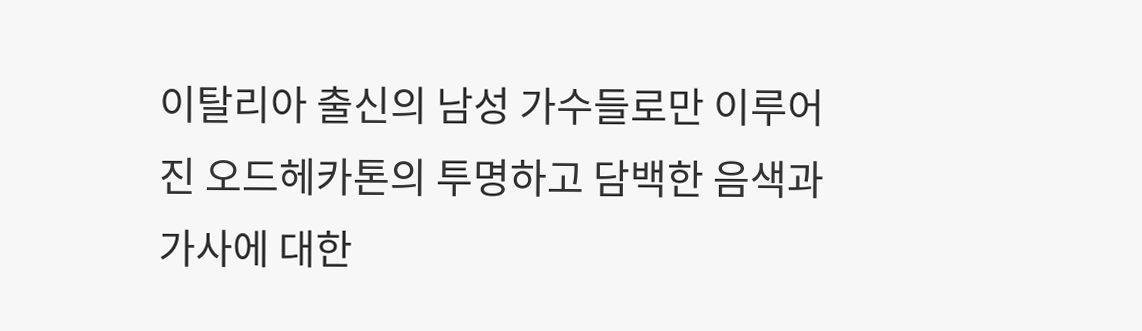이탈리아 출신의 남성 가수들로만 이루어진 오드헤카톤의 투명하고 담백한 음색과 가사에 대한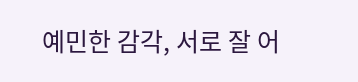예민한 감각, 서로 잘 어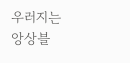우러지는 앙상블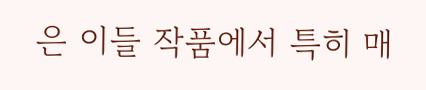은 이들 작품에서 특히 매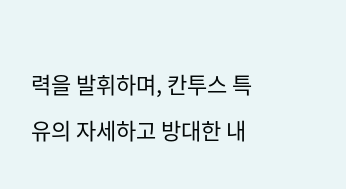력을 발휘하며, 칸투스 특유의 자세하고 방대한 내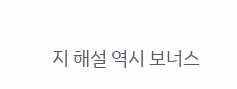지 해설 역시 보너스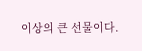이상의 큰 선물이다.